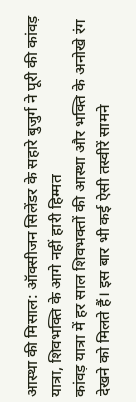आस्था की मिसाल: ऑक्सीजन सिलेंडर के सहारे बुजुर्ग ने पूरी की कांवड़ यात्रा, शिवभक्ति के आगे नहीं हारी हिम्मत
कांवड़ यात्रा में हर साल शिवभक्तों की आस्था और भक्ति के अनोखे रंग देखने को मिलते हैं। इस बार भी कई ऐसी तस्वीरें सामने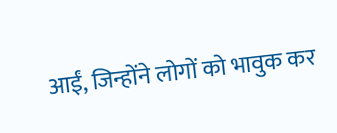आईं, जिन्होंने लोगों को भावुक कर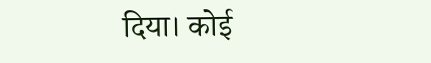दिया। कोई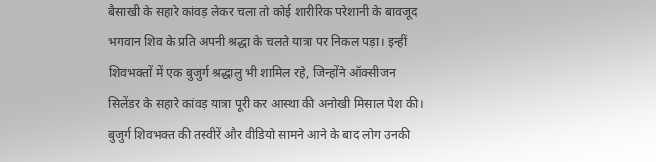बैसाखी के सहारे कांवड़ लेकर चला तो कोई शारीरिक परेशानी के बावजूद भगवान शिव के प्रति अपनी श्रद्धा के चलते यात्रा पर निकल पड़ा। इन्हीं शिवभक्तों में एक बुजुर्ग श्रद्धालु भी शामिल रहे, जिन्होंने ऑक्सीजन सिलेंडर के सहारे कांवड़ यात्रा पूरी कर आस्था की अनोखी मिसाल पेश की।
बुजुर्ग शिवभक्त की तस्वीरें और वीडियो सामने आने के बाद लोग उनकी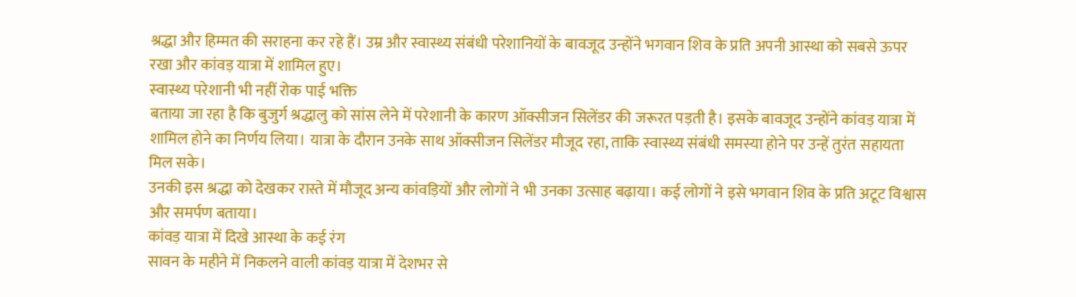श्रद्धा और हिम्मत की सराहना कर रहे हैं। उम्र और स्वास्थ्य संबंधी परेशानियों के बावजूद उन्होंने भगवान शिव के प्रति अपनी आस्था को सबसे ऊपर रखा और कांवड़ यात्रा में शामिल हुए।
स्वास्थ्य परेशानी भी नहीं रोक पाई भक्ति
बताया जा रहा है कि बुजुर्ग श्रद्धालु को सांस लेने में परेशानी के कारण ऑक्सीजन सिलेंडर की जरूरत पड़ती है। इसके बावजूद उन्होंने कांवड़ यात्रा में शामिल होने का निर्णय लिया। यात्रा के दौरान उनके साथ ऑक्सीजन सिलेंडर मौजूद रहा, ताकि स्वास्थ्य संबंधी समस्या होने पर उन्हें तुरंत सहायता मिल सके।
उनकी इस श्रद्धा को देखकर रास्ते में मौजूद अन्य कांवड़ियों और लोगों ने भी उनका उत्साह बढ़ाया। कई लोगों ने इसे भगवान शिव के प्रति अटूट विश्वास और समर्पण बताया।
कांवड़ यात्रा में दिखे आस्था के कई रंग
सावन के महीने में निकलने वाली कांवड़ यात्रा में देशभर से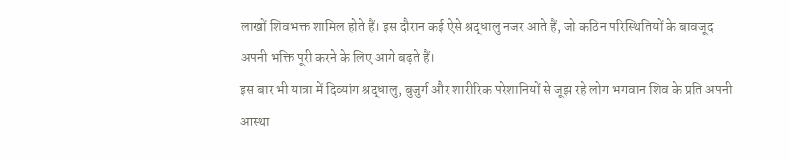लाखों शिवभक्त शामिल होते हैं। इस दौरान कई ऐसे श्रद्धालु नजर आते हैं, जो कठिन परिस्थितियों के बावजूद अपनी भक्ति पूरी करने के लिए आगे बढ़ते हैं।
इस बार भी यात्रा में दिव्यांग श्रद्धालु, बुजुर्ग और शारीरिक परेशानियों से जूझ रहे लोग भगवान शिव के प्रति अपनी आस्था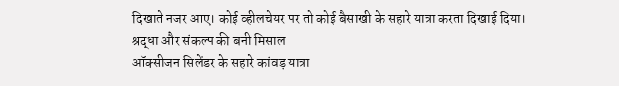दिखाते नजर आए। कोई व्हीलचेयर पर तो कोई बैसाखी के सहारे यात्रा करता दिखाई दिया।
श्रद्धा और संकल्प की बनी मिसाल
ऑक्सीजन सिलेंडर के सहारे कांवड़ यात्रा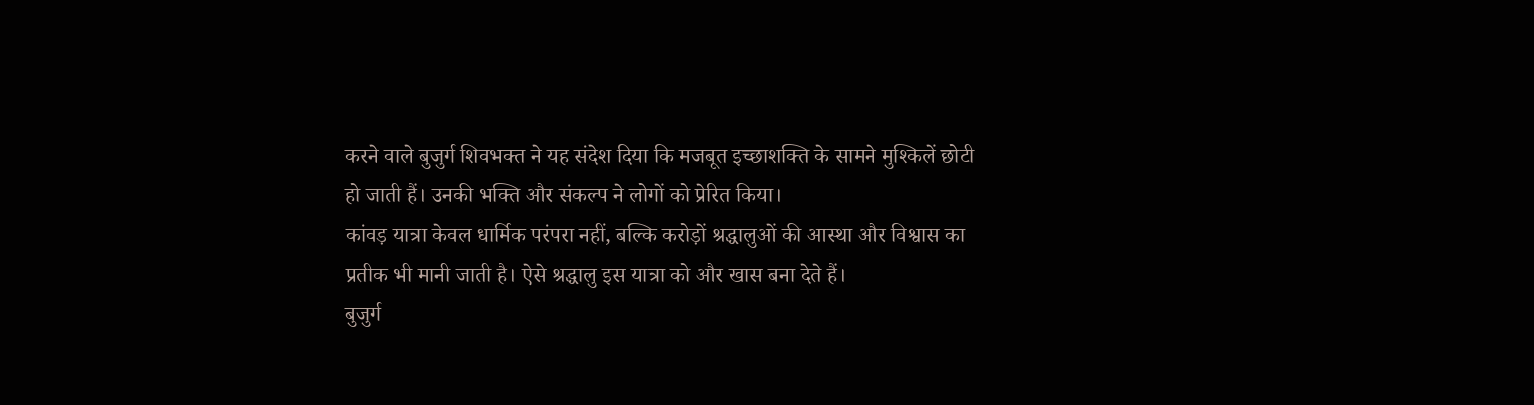करने वाले बुजुर्ग शिवभक्त ने यह संदेश दिया कि मजबूत इच्छाशक्ति के सामने मुश्किलें छोटी हो जाती हैं। उनकी भक्ति और संकल्प ने लोगों को प्रेरित किया।
कांवड़ यात्रा केवल धार्मिक परंपरा नहीं, बल्कि करोड़ों श्रद्धालुओं की आस्था और विश्वास का प्रतीक भी मानी जाती है। ऐसे श्रद्धालु इस यात्रा को और खास बना देते हैं।
बुजुर्ग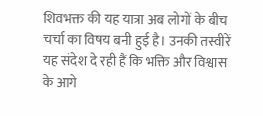शिवभक्त की यह यात्रा अब लोगों के बीच चर्चा का विषय बनी हुई है। उनकी तस्वीरें यह संदेश दे रही हैं कि भक्ति और विश्वास के आगे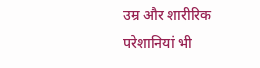उम्र और शारीरिक परेशानियां भी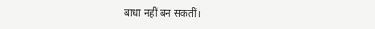बाधा नहीं बन सकतीं।